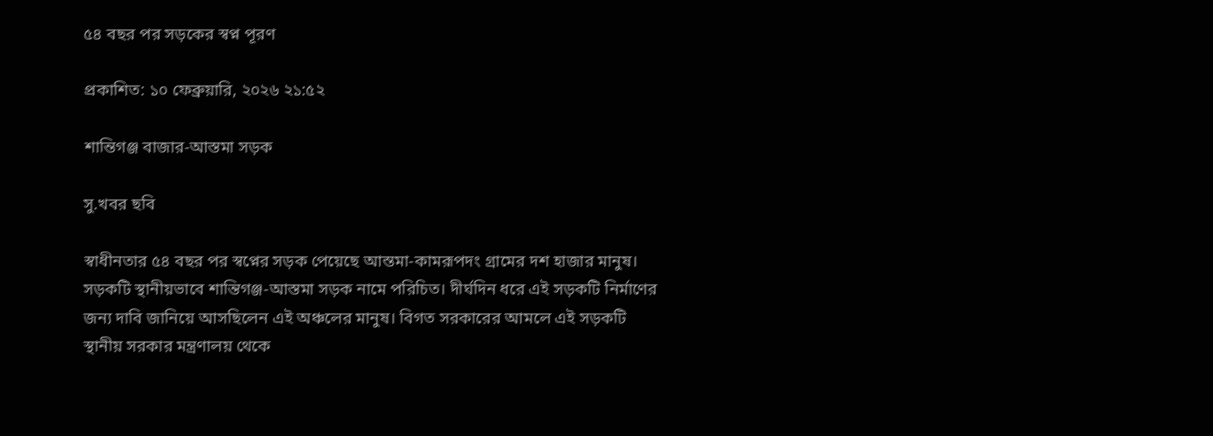৫৪ বছর পর সড়কের স্বপ্ন পূরণ

প্রকাশিত: ১০ ফেব্রুয়ারি, ২০২৬ ২১:৫২

শান্তিগঞ্জ বাজার-আস্তমা সড়ক

সু.খবর ছবি

স্বাধীনতার ৫৪ বছর পর স্বপ্নের সড়ক পেয়েছে আস্তমা-কামরূপদং গ্রামের দশ হাজার মানুষ। সড়কটি স্থানীয়ভাবে শান্তিগঞ্জ-আস্তমা সড়ক নামে পরিচিত। দীর্ঘদিন ধরে এই সড়কটি নির্মাণের জন্য দাবি জানিয়ে আসছিলেন এই অঞ্চলের মানুষ। বিগত সরকারের আমলে এই সড়কটি স্থানীয় সরকার মন্ত্রণালয় থেকে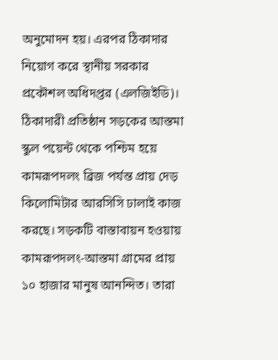অনুমোদন হয়। এরপর ঠিকাদার নিয়োগ করে স্থানীয় সরকার প্রকৌশল অধিদপ্তর (এলজিইডি)। ঠিকাদারী প্রতিষ্ঠান সড়কের আস্তমা স্কুল পয়েন্ট থেকে পশ্চিম হয়ে কামরূপদলং ব্রিজ পর্যন্ত প্রায় দেড় কিলোমিটার আরসিসি ঢালাই কাজ করছে। সড়কটি বাস্তাবায়ন হওয়ায় কামরূপদলং-আস্তমা গ্রামের প্রায় ১০ হাজার মানুষ আনন্দিত। তারা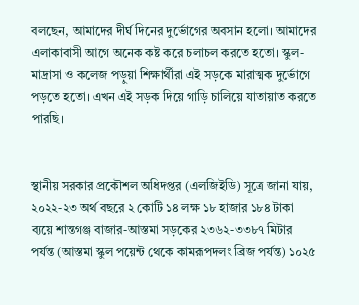বলছেন, আমাদের দীর্ঘ দিনের দুর্ভোগের অবসান হলো। আমাদের এলাকাবাসী আগে অনেক কষ্ট করে চলাচল করতে হতো। স্কুল-মাদ্রাসা ও কলেজ পড়ুয়া শিক্ষার্থীরা এই সড়কে মারাত্মক দুর্ভোগে পড়তে হতো। এখন এই সড়ক দিয়ে গাড়ি চালিয়ে যাতায়াত করতে পারছি।


স্থানীয় সরকার প্রকৌশল অধিদপ্তর (এলজিইডি) সূত্রে জানা যায়, ২০২২-২৩ অর্থ বছরে ২ কোটি ১৪ লক্ষ ১৮ হাজার ১৮৪ টাকা ব্যয়ে শান্তগঞ্জ বাজার-আস্তমা সড়কের ২৩৬২-৩৩৮৭ মিটার পর্যন্ত (আস্তমা স্কুল পয়েন্ট থেকে কামরূপদলং ব্রিজ পর্যন্ত) ১০২৫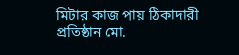মিটার কাজ পায় ঠিকাদারী প্রতিষ্ঠান মো.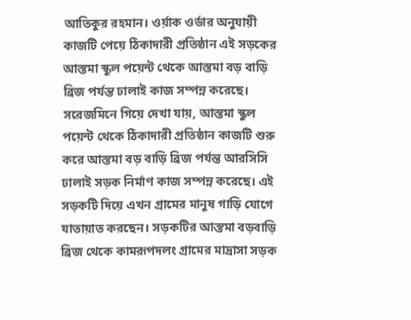আতিকুর রহমান। ওর্য়াক ওর্ডার অনুযায়ী কাজটি পেয়ে ঠিকাদারী প্রতিষ্ঠান এই সড়কের আস্তমা স্কুল পয়েন্ট থেকে আস্তমা বড় বাড়ি ব্রিজ পর্যন্ত ঢালাই কাজ সম্পন্ন করেছে।
সরেজমিনে গিয়ে দেখা যায়, আস্তমা স্কুল পয়েন্ট থেকে ঠিকাদারী প্রতিষ্ঠান কাজটি শুরু করে আস্তমা বড় বাড়ি ব্রিজ পর্যন্ত আরসিসি ঢালাই সড়ক নির্মাণ কাজ সম্পন্ন করেছে। এই সড়কটি দিয়ে এখন গ্রামের মানুষ গাড়ি যোগে যাতায়াত করছেন। সড়কটির আস্তমা বড়বাড়ি ব্রিজ থেকে কামরূপদলং গ্রামের মাদ্রাসা সড়ক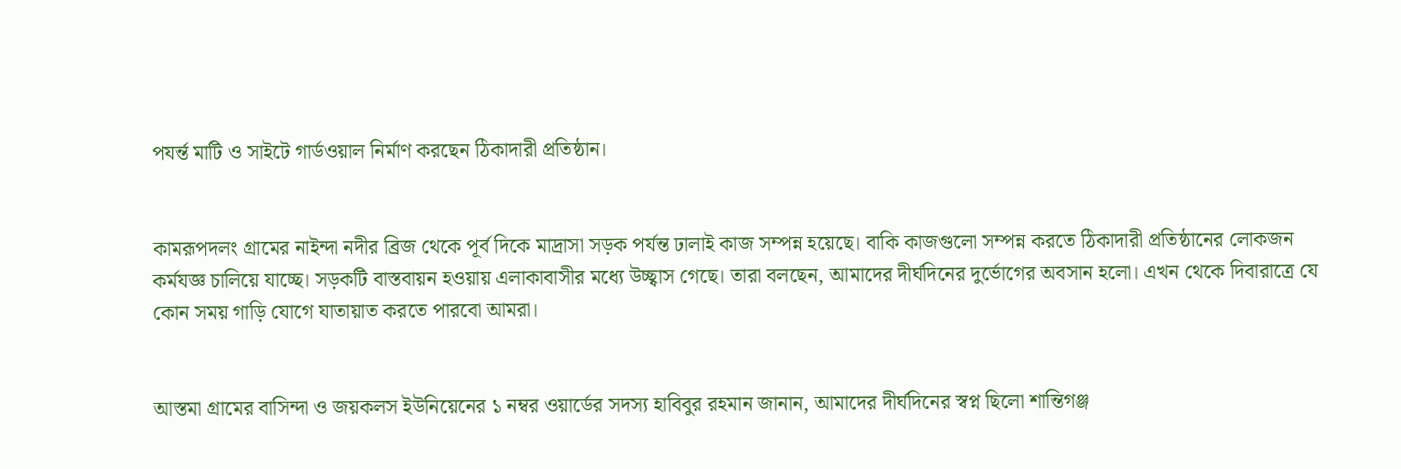পযর্ন্ত মাটি ও সাইটে গার্ডওয়াল নির্মাণ করছেন ঠিকাদারী প্রতিষ্ঠান।


কামরূপদলং গ্রামের নাইন্দা নদীর ব্রিজ থেকে পূর্ব দিকে মাদ্রাসা সড়ক পর্যন্ত ঢালাই কাজ সম্পন্ন হয়েছে। বাকি কাজগুলো সম্পন্ন করতে ঠিকাদারী প্রতিষ্ঠানের লোকজন কর্মযজ্ঞ চালিয়ে যাচ্ছে। সড়কটি বাস্তবায়ন হওয়ায় এলাকাবাসীর মধ্যে উচ্ছ্বাস গেছে। তারা বলছেন, আমাদের দীর্ঘদিনের দুর্ভোগের অবসান হলো। এখন থেকে দিবারাত্রে যে কোন সময় গাড়ি যোগে যাতায়াত করতে পারবো আমরা।


আস্তমা গ্রামের বাসিন্দা ও জয়কলস ইউনিয়েনের ১ নম্বর ওয়ার্ডের সদস্য হাবিবুর রহমান জানান, আমাদের দীর্ঘদিনের স্বপ্ন ছিলো শান্তিগঞ্জ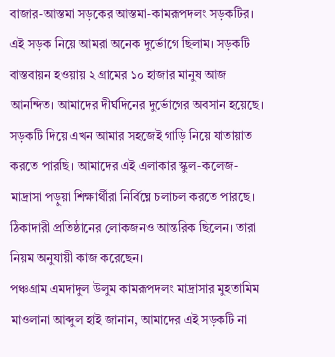বাজার-আস্তমা সড়কের আস্তমা-কামরূপদলং সড়কটির। এই সড়ক নিয়ে আমরা অনেক দুর্ভোগে ছিলাম। সড়কটি বাস্তবায়ন হওয়ায় ২ গ্রামের ১০ হাজার মানুষ আজ আনন্দিত। আমাদের দীর্ঘদিনের দুর্ভোগের অবসান হয়েছে। সড়কটি দিয়ে এখন আমার সহজেই গাড়ি নিয়ে যাতায়াত করতে পারছি। আমাদের এই এলাকার স্কুল-কলেজ-মাদ্রাসা পড়ুয়া শিক্ষার্থীরা নির্বিঘ্নে চলাচল করতে পারছে। ঠিকাদারী প্রতিষ্ঠানের লোকজনও আন্তরিক ছিলেন। তারা নিয়ম অনুযায়ী কাজ করেছেন।
পঞ্চগ্রাম এমদাদুল উলুম কামরূপদলং মাদ্রাসার মুহতামিম মাওলানা আব্দুল হাই জানান, আমাদের এই সড়কটি না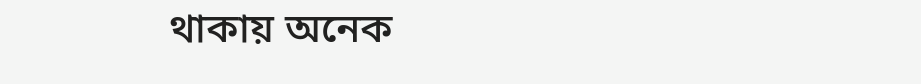থাকায় অনেক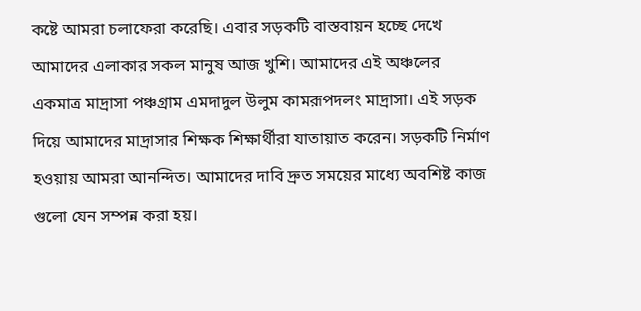কষ্টে আমরা চলাফেরা করেছি। এবার সড়কটি বাস্তবায়ন হচ্ছে দেখে আমাদের এলাকার সকল মানুষ আজ খুশি। আমাদের এই অঞ্চলের একমাত্র মাদ্রাসা পঞ্চগ্রাম এমদাদুল উলুম কামরূপদলং মাদ্রাসা। এই সড়ক দিয়ে আমাদের মাদ্রাসার শিক্ষক শিক্ষার্থীরা যাতায়াত করেন। সড়কটি নির্মাণ হওয়ায় আমরা আনন্দিত। আমাদের দাবি দ্রুত সময়ের মাধ্যে অবশিষ্ট কাজ গুলো যেন সম্পন্ন করা হয়।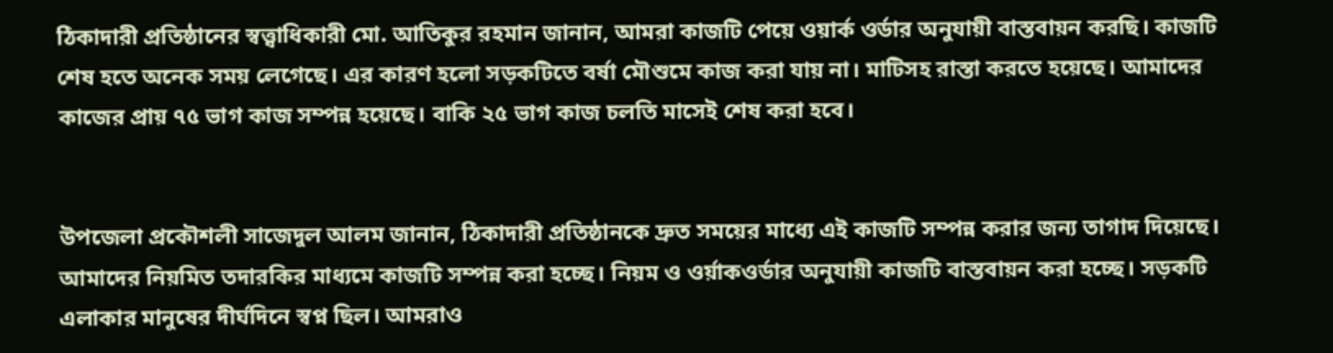ঠিকাদারী প্রতিষ্ঠানের স্বত্ত্বাধিকারী মো. আতিকুর রহমান জানান, আমরা কাজটি পেয়ে ওয়ার্ক ওর্ডার অনুযায়ী বাস্তবায়ন করছি। কাজটি শেষ হতে অনেক সময় লেগেছে। এর কারণ হলো সড়কটিতে বর্ষা মৌশুমে কাজ করা যায় না। মাটিসহ রাস্তা করতে হয়েছে। আমাদের কাজের প্রায় ৭৫ ভাগ কাজ সম্পন্ন হয়েছে। বাকি ২৫ ভাগ কাজ চলতি মাসেই শেষ করা হবে।


উপজেলা প্রকৌশলী সাজেদুল আলম জানান, ঠিকাদারী প্রতিষ্ঠানকে দ্রুত সময়ের মাধ্যে এই কাজটি সম্পন্ন করার জন্য তাগাদ দিয়েছে। আমাদের নিয়মিত তদারকির মাধ্যমে কাজটি সম্পন্ন করা হচ্ছে। নিয়ম ও ওর্য়াকওর্ডার অনুযায়ী কাজটি বাস্তবায়ন করা হচ্ছে। সড়কটি এলাকার মানুষের দীর্ঘদিনে স্বপ্ন ছিল। আমরাও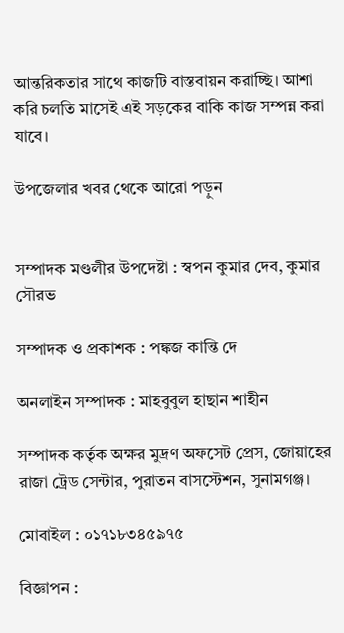আন্তরিকতার সাথে কাজটি বাস্তবায়ন করাচ্ছি। আশা করি চলতি মাসেই এই সড়কের বাকি কাজ সম্পন্ন করা যাবে।

উপজেলার খবর থেকে আরো পড়ুন


সম্পাদক মণ্ডলীর উপদেষ্টা : স্বপন কুমার দেব, কুমার সৌরভ

সম্পাদক ও প্রকাশক : পঙ্কজ কান্তি দে

অনলাইন সম্পাদক : মাহবুবুল হাছান শাহীন

সম্পাদক কর্তৃক অক্ষর মুদ্রণ অফসেট প্রেস, জোয়াহের রাজা ট্রেড সেন্টার, পুরাতন বাসস্টেশন, সুনামগঞ্জ।

মোবাইল : ০১৭১৮৩৪৫৯৭৫

বিজ্ঞাপন :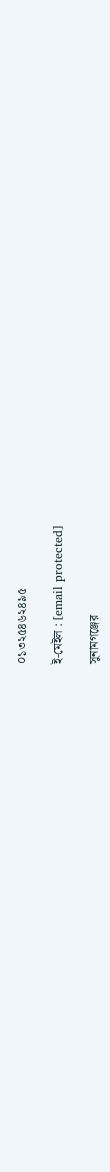০১৩২৫৪৬২৪৯৫

ই-মেইল : [email protected]

সুনামগঞ্জের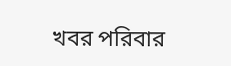খবর পরিবার